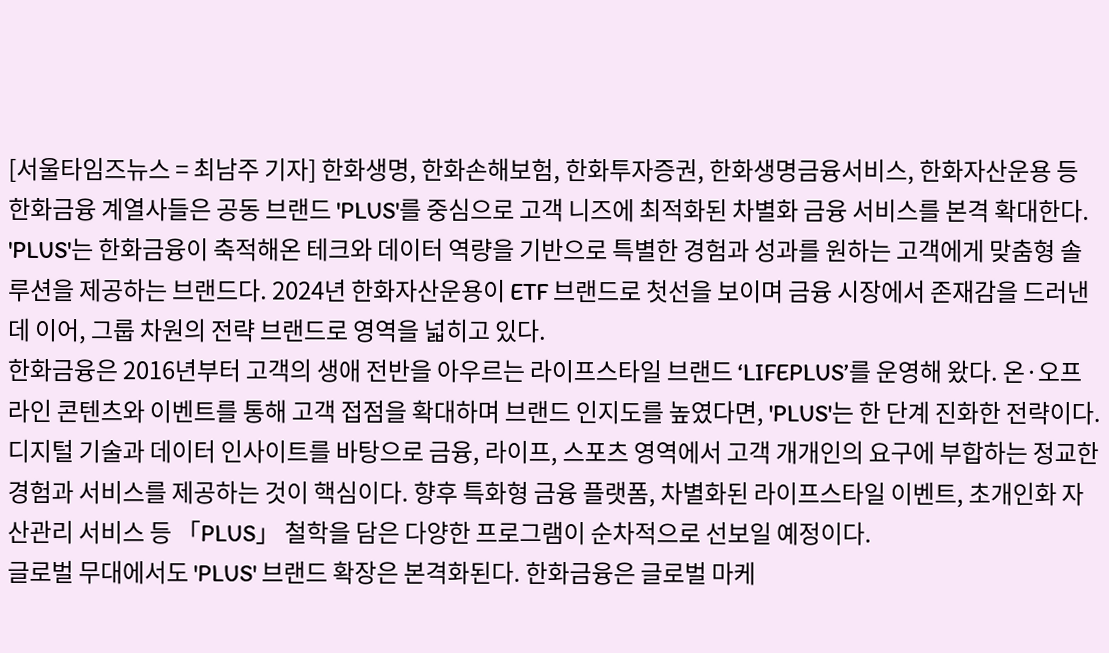[서울타임즈뉴스 = 최남주 기자] 한화생명, 한화손해보험, 한화투자증권, 한화생명금융서비스, 한화자산운용 등 한화금융 계열사들은 공동 브랜드 'PLUS'를 중심으로 고객 니즈에 최적화된 차별화 금융 서비스를 본격 확대한다.
'PLUS'는 한화금융이 축적해온 테크와 데이터 역량을 기반으로 특별한 경험과 성과를 원하는 고객에게 맞춤형 솔루션을 제공하는 브랜드다. 2024년 한화자산운용이 ETF 브랜드로 첫선을 보이며 금융 시장에서 존재감을 드러낸 데 이어, 그룹 차원의 전략 브랜드로 영역을 넓히고 있다.
한화금융은 2016년부터 고객의 생애 전반을 아우르는 라이프스타일 브랜드 ‘LIFEPLUS’를 운영해 왔다. 온·오프라인 콘텐츠와 이벤트를 통해 고객 접점을 확대하며 브랜드 인지도를 높였다면, 'PLUS'는 한 단계 진화한 전략이다.
디지털 기술과 데이터 인사이트를 바탕으로 금융, 라이프, 스포츠 영역에서 고객 개개인의 요구에 부합하는 정교한 경험과 서비스를 제공하는 것이 핵심이다. 향후 특화형 금융 플랫폼, 차별화된 라이프스타일 이벤트, 초개인화 자산관리 서비스 등 「PLUS」 철학을 담은 다양한 프로그램이 순차적으로 선보일 예정이다.
글로벌 무대에서도 'PLUS' 브랜드 확장은 본격화된다. 한화금융은 글로벌 마케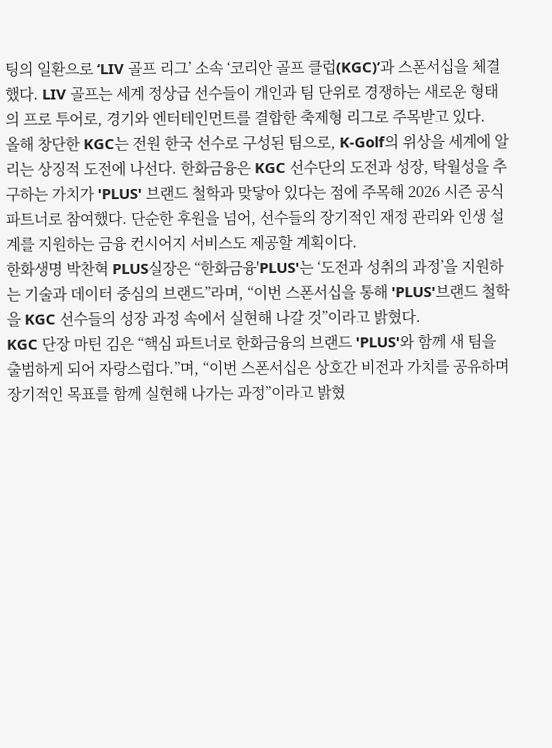팅의 일환으로 ‘LIV 골프 리그’ 소속 ‘코리안 골프 클럽(KGC)’과 스폰서십을 체결했다. LIV 골프는 세계 정상급 선수들이 개인과 팀 단위로 경쟁하는 새로운 형태의 프로 투어로, 경기와 엔터테인먼트를 결합한 축제형 리그로 주목받고 있다.
올해 창단한 KGC는 전원 한국 선수로 구성된 팀으로, K-Golf의 위상을 세계에 알리는 상징적 도전에 나선다. 한화금융은 KGC 선수단의 도전과 성장, 탁월성을 추구하는 가치가 'PLUS' 브랜드 철학과 맞닿아 있다는 점에 주목해 2026 시즌 공식 파트너로 참여했다. 단순한 후원을 넘어, 선수들의 장기적인 재정 관리와 인생 설계를 지원하는 금융 컨시어지 서비스도 제공할 계획이다.
한화생명 박찬혁 PLUS실장은 “한화금융'PLUS'는 ‘도전과 성취의 과정’을 지원하는 기술과 데이터 중심의 브랜드”라며, “이번 스폰서십을 통해 'PLUS'브랜드 철학을 KGC 선수들의 성장 과정 속에서 실현해 나갈 것”이라고 밝혔다.
KGC 단장 마틴 김은 “핵심 파트너로 한화금융의 브랜드 'PLUS'와 함께 새 팀을 출범하게 되어 자랑스럽다.”며, “이번 스폰서십은 상호간 비전과 가치를 공유하며 장기적인 목표를 함께 실현해 나가는 과정”이라고 밝혔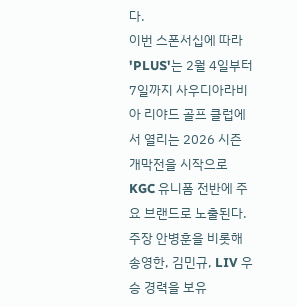다.
이번 스폰서십에 따라 'PLUS'는 2월 4일부터 7일까지 사우디아라비아 리야드 골프 클럽에서 열리는 2026 시즌 개막전을 시작으로 KGC 유니폼 전반에 주요 브랜드로 노출된다. 주장 안병훈을 비롯해 송영한, 김민규, LIV 우승 경력을 보유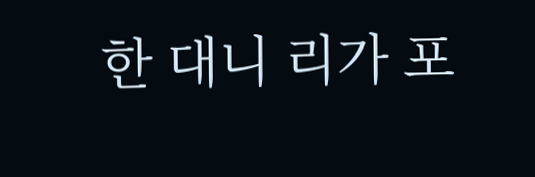한 대니 리가 포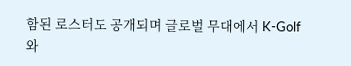함된 로스터도 공개되며 글로벌 무대에서 K-Golf와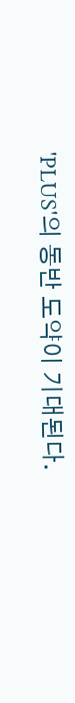'PLUS'의 동반 도약이 기대된다.